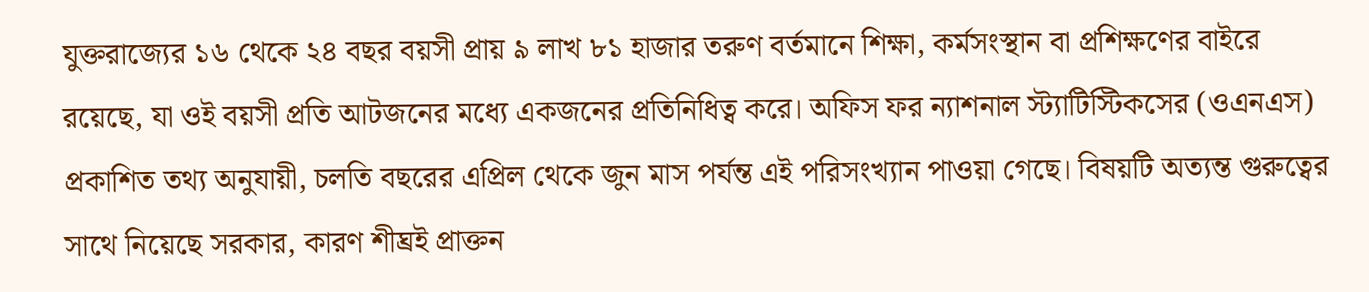যুক্তরাজ্যের ১৬ থেকে ২৪ বছর বয়সী প্রায় ৯ লাখ ৮১ হাজার তরুণ বর্তমানে শিক্ষা, কর্মসংস্থান বা প্রশিক্ষণের বাইরে রয়েছে, যা ওই বয়সী প্রতি আটজনের মধ্যে একজনের প্রতিনিধিত্ব করে। অফিস ফর ন্যাশনাল স্ট্যাটিস্টিকসের (ওএনএস) প্রকাশিত তথ্য অনুযায়ী, চলতি বছরের এপ্রিল থেকে জুন মাস পর্যন্ত এই পরিসংখ্যান পাওয়া গেছে। বিষয়টি অত্যন্ত গুরুত্বের সাথে নিয়েছে সরকার, কারণ শীঘ্রই প্রাক্তন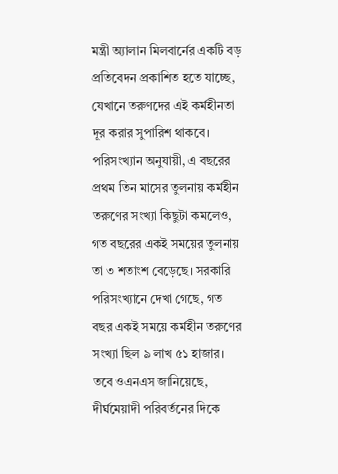মন্ত্রী অ্যালান মিলবার্নের একটি বড় প্রতিবেদন প্রকাশিত হতে যাচ্ছে, যেখানে তরুণদের এই কর্মহীনতা দূর করার সুপারিশ থাকবে।
পরিসংখ্যান অনুযায়ী, এ বছরের প্রথম তিন মাসের তুলনায় কর্মহীন তরুণের সংখ্যা কিছুটা কমলেও, গত বছরের একই সময়ের তুলনায় তা ৩ শতাংশ বেড়েছে। সরকারি পরিসংখ্যানে দেখা গেছে, গত বছর একই সময়ে কর্মহীন তরুণের সংখ্যা ছিল ৯ লাখ ৫১ হাজার। তবে ওএনএস জানিয়েছে, দীর্ঘমেয়াদী পরিবর্তনের দিকে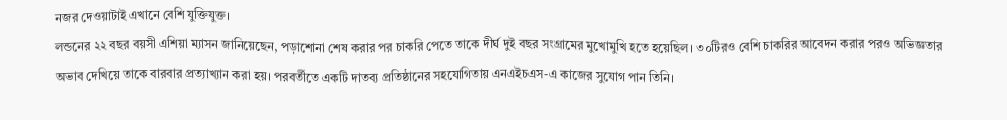নজর দেওয়াটাই এখানে বেশি যুক্তিযুক্ত।
লন্ডনের ২২ বছর বয়সী এশিয়া ম্যাসন জানিয়েছেন, পড়াশোনা শেষ করার পর চাকরি পেতে তাকে দীর্ঘ দুই বছর সংগ্রামের মুখোমুখি হতে হয়েছিল। ৩০টিরও বেশি চাকরির আবেদন করার পরও অভিজ্ঞতার অভাব দেখিয়ে তাকে বারবার প্রত্যাখ্যান করা হয়। পরবর্তীতে একটি দাতব্য প্রতিষ্ঠানের সহযোগিতায় এনএইচএস-এ কাজের সুযোগ পান তিনি।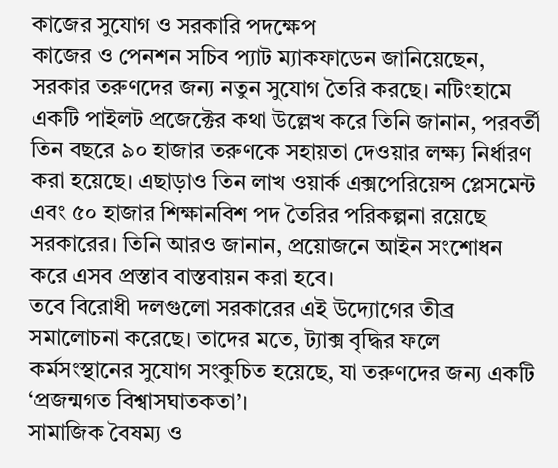কাজের সুযোগ ও সরকারি পদক্ষেপ
কাজের ও পেনশন সচিব প্যাট ম্যাকফাডেন জানিয়েছেন, সরকার তরুণদের জন্য নতুন সুযোগ তৈরি করছে। নটিংহামে একটি পাইলট প্রজেক্টের কথা উল্লেখ করে তিনি জানান, পরবর্তী তিন বছরে ৯০ হাজার তরুণকে সহায়তা দেওয়ার লক্ষ্য নির্ধারণ করা হয়েছে। এছাড়াও তিন লাখ ওয়ার্ক এক্সপেরিয়েন্স প্লেসমেন্ট এবং ৫০ হাজার শিক্ষানবিশ পদ তৈরির পরিকল্পনা রয়েছে সরকারের। তিনি আরও জানান, প্রয়োজনে আইন সংশোধন করে এসব প্রস্তাব বাস্তবায়ন করা হবে।
তবে বিরোধী দলগুলো সরকারের এই উদ্যোগের তীব্র সমালোচনা করেছে। তাদের মতে, ট্যাক্স বৃদ্ধির ফলে কর্মসংস্থানের সুযোগ সংকুচিত হয়েছে, যা তরুণদের জন্য একটি ‘প্রজন্মগত বিশ্বাসঘাতকতা’।
সামাজিক বৈষম্য ও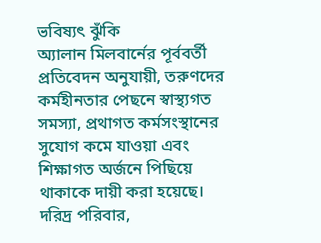ভবিষ্যৎ ঝুঁকি
অ্যালান মিলবার্নের পূর্ববর্তী প্রতিবেদন অনুযায়ী, তরুণদের কর্মহীনতার পেছনে স্বাস্থ্যগত সমস্যা, প্রথাগত কর্মসংস্থানের সুযোগ কমে যাওয়া এবং শিক্ষাগত অর্জনে পিছিয়ে থাকাকে দায়ী করা হয়েছে। দরিদ্র পরিবার,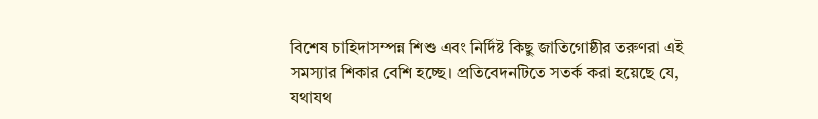বিশেষ চাহিদাসম্পন্ন শিশু এবং নির্দিষ্ট কিছু জাতিগোষ্ঠীর তরুণরা এই সমস্যার শিকার বেশি হচ্ছে। প্রতিবেদনটিতে সতর্ক করা হয়েছে যে, যথাযথ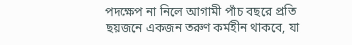পদক্ষেপ না নিলে আগামী পাঁচ বছরে প্রতি ছয়জনে একজন তরুণ কর্মহীন থাকবে, যা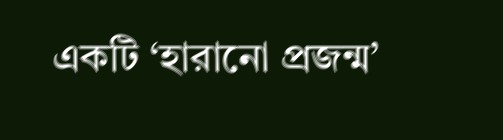একটি ‘হারানো প্রজন্ম’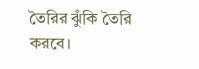তৈরির ঝুঁকি তৈরি করবে।